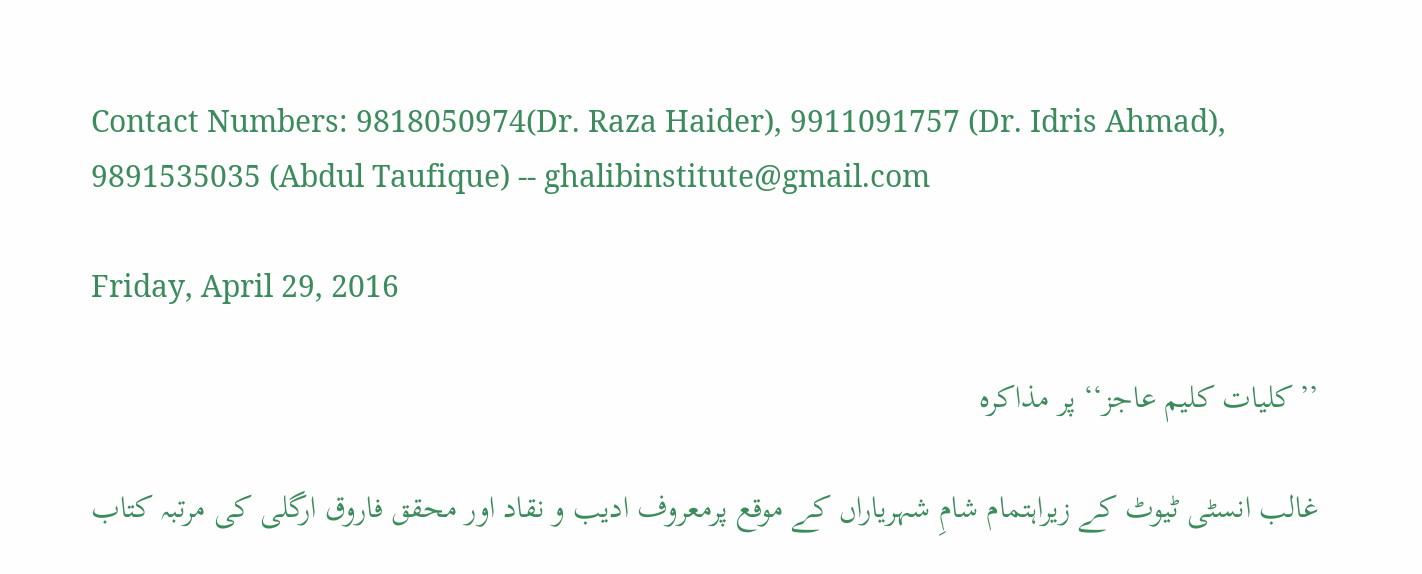Contact Numbers: 9818050974(Dr. Raza Haider), 9911091757 (Dr. Idris Ahmad), 9891535035 (Abdul Taufique) -- ghalibinstitute@gmail.com

Friday, April 29, 2016

’’کلیات کلیم عاجز‘‘ پر مذاکرہ

غالب انسٹی ٹیوٹ کے زیراہتمام شامِ شہریاراں کے موقع پرمعروف ادیب و نقاد اور محقق فاروق ارگلی کی مرتبہ کتاب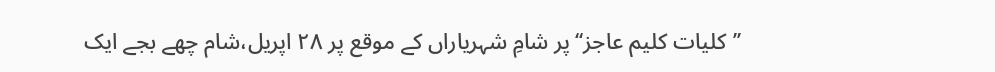’’کلیات کلیم عاجز‘‘پر شامِ شہریاراں کے موقع پر ۲۸ اپریل،شام چھے بجے ایک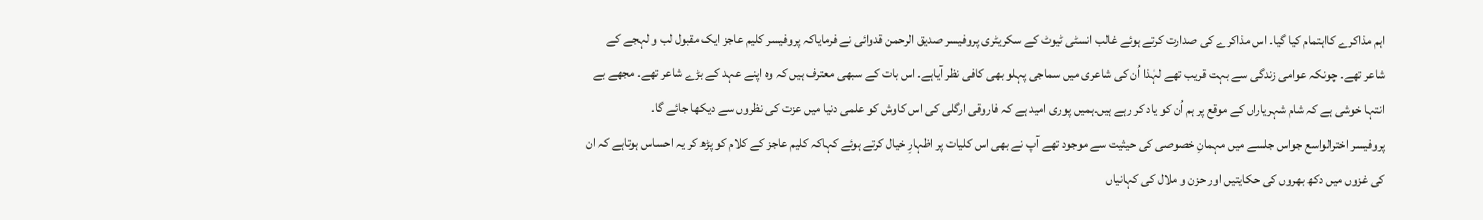اہم مذاکرے کااہتمام کیا گیا۔ اس مذاکرے کی صدارت کرتے ہوئے غالب انسٹی ٹیوٹ کے سکریٹری پروفیسر صدیق الرحمن قدوائی نے فرمایاکہ پروفیسر کلیم عاجز ایک مقبول لب و لہجے کے شاعر تھے۔ چونکہ عوامی زندگی سے بہت قریب تھے لہٰذا اُن کی شاعری میں سماجی پہلو بھی کافی نظر آیاہے۔ اس بات کے سبھی معترف ہیں کہ وہ اپنے عہد کے بڑے شاعر تھے۔ مجھے بے انتہا خوشی ہے کہ شام شہریاراں کے موقع پر ہم اُن کو یاد کر رہے ہیں۔ہمیں پوری امید ہے کہ فاروقی ارگلی کی اس کاوش کو علمی دنیا میں عزت کی نظروں سے دیکھا جائے گا۔
پروفیسر اخترالواسع جواس جلسے میں مہمانِ خصوصی کی حیثیت سے موجود تھے آپ نے بھی اس کلیات پر اظہارِ خیال کرتے ہوئے کہاکہ کلیم عاجز کے کلام کو پڑھ کر یہ احساس ہوتاہے کہ ان کی غزوں میں دکھ بھروں کی حکایتیں اور حزن و ملال کی کہانیاں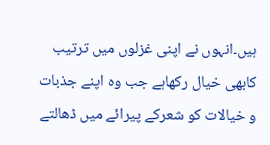ہیں۔انہوں نے اپنی غزلوں میں ترتیب کابھی خیال رکھاہے جب وہ اپنے جذبات و خیالات کو شعرکے پیرائے میں ڈھالتے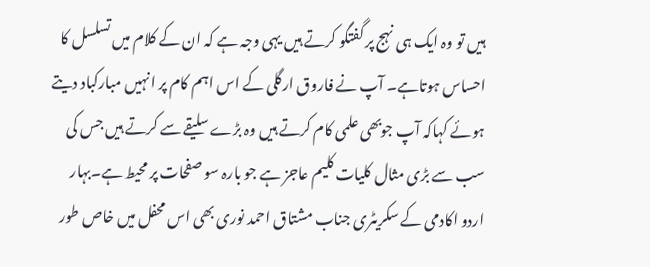ہیں تو وہ ایک ہی نہج پر گفتگو کرتے ہیں یہی وجہ ہے کہ ان کے کلام میں تسلسل کا احساس ہوتاہے۔ آپ نے فاروق ارگلی کے اس اہم کام پر انہیں مبارکباد دیتے ہوئے کہاکہ آپ جوبھی علمی کام کرتے ہیں وہ بڑے سلیقے سے کرتے ہیں جس کی سب سے بڑی مثال کلیات کلیم عاجز ہے جو بارہ سو صفحات پر محیط ہے۔بہار اردو اکادمی کے سکریٹری جناب مشتاق احمد نوری بھی اس محفل میں خاص طور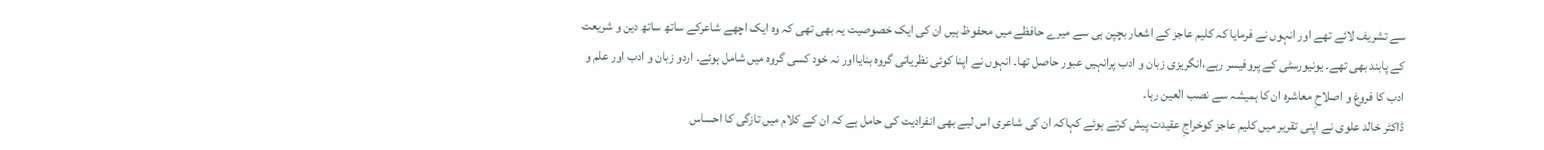سے تشریف لائے تھے اور انہوں نے فرمایا کہ کلیم عاجز کے اشعار بچپن ہی سے میرے حافظے میں محفوظ ہیں ان کی ایک خصوصیت یہ بھی تھی کہ وہ ایک اچھے شاعرکے ساتھ ساتھ دین و شریعت کے پابند بھی تھے۔ یونیورسٹی کے پروفیسر رہے،انگریزی زبان و ادب پرانہیں عبور حاصل تھا۔ انہوں نے اپنا کوئی نظریاتی گروہ بنایااور نہ خود کسی گروہ میں شامل ہوئے۔ اردو زبان و ادب اور علم و ادب کا فروغ و اصلاحِ معاشرہ ان کا ہمیشہ سے نصب العین رہا۔
ڈاکٹر خالد علوی نے اپنی تقریر میں کلیم عاجز کوخراجِ عقیدت پیش کرتے ہوئے کہاکہ ان کی شاعری اس لیے بھی انفرادیت کی حامل ہے کہ ان کے کلام میں تازگی کا احساس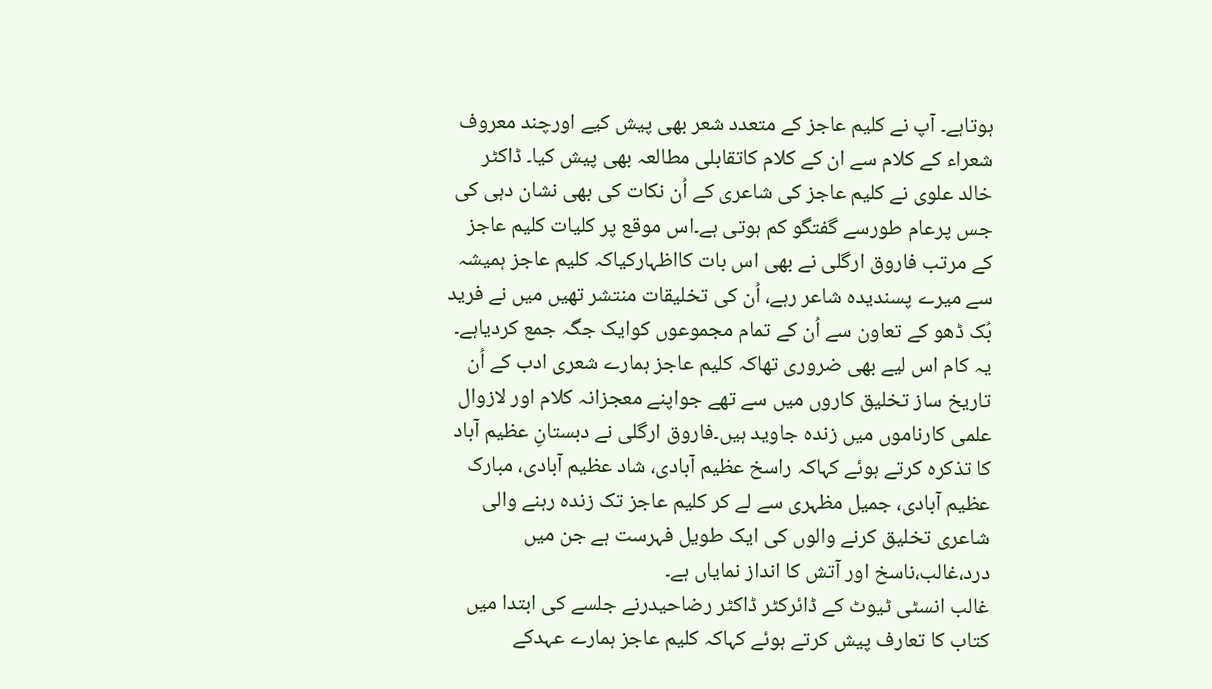ہوتاہے۔ آپ نے کلیم عاجز کے متعدد شعر بھی پیش کیے اورچند معروف شعراء کے کلام سے ان کے کلام کاتقابلی مطالعہ بھی پیش کیا۔ ڈاکٹر خالد علوی نے کلیم عاجز کی شاعری کے اُن نکات کی بھی نشان دہی کی جس پرعام طورسے گفتگو کم ہوتی ہے۔اس موقع پر کلیات کلیم عاجز کے مرتب فاروق ارگلی نے بھی اس بات کااظہارکیاکہ کلیم عاجز ہمیشہ سے میرے پسندیدہ شاعر رہے، اُن کی تخلیقات منتشر تھیں میں نے فرید بُک ڈھو کے تعاون سے اُن کے تمام مجموعوں کوایک جگہ جمع کردیاہے۔ یہ کام اس لیے بھی ضروری تھاکہ کلیم عاجز ہمارے شعری ادب کے اُن تاریخ ساز تخلیق کاروں میں سے تھے جواپنے معجزانہ کلام اور لازوال علمی کارناموں میں زندہ جاوید ہیں۔فاروق ارگلی نے دبستانِ عظیم آباد کا تذکرہ کرتے ہوئے کہاکہ راسخ عظیم آبادی، شاد عظیم آبادی، مبارک عظیم آبادی، جمیل مظہری سے لے کر کلیم عاجز تک زندہ رہنے والی شاعری تخلیق کرنے والوں کی ایک طویل فہرست ہے جن میں درد،غالب،ناسخ اور آتش کا انداز نمایاں ہے۔
غالب انسٹی ٹیوٹ کے ڈائرکٹر ڈاکٹر رضاحیدرنے جلسے کی ابتدا میں کتاب کا تعارف پیش کرتے ہوئے کہاکہ کلیم عاجز ہمارے عہدکے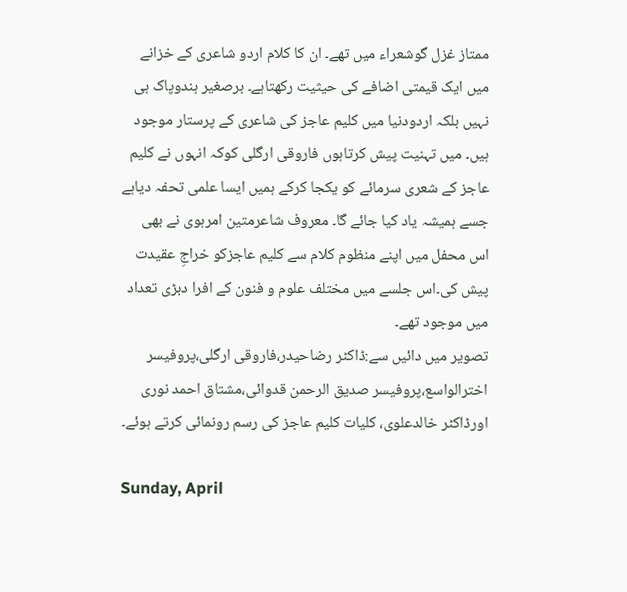ممتاز غزل گوشعراء میں تھے۔ ان کا کلام اردو شاعری کے خزانے میں ایک قیمتی اضافے کی حیثیت رکھتاہے۔ برصغیر ہندوپاک ہی نہیں بلکہ اردودنیا میں کلیم عاجز کی شاعری کے پرستار موجود ہیں۔ میں تہنیت پیش کرتاہوں فاروقی ارگلی کوکہ انہوں نے کلیم عاجز کے شعری سرمائے کو یکجا کرکے ہمیں ایسا علمی تحفہ دیاہے جسے ہمیشہ یاد کیا جائے گا۔ معروف شاعرمتین امرہوی نے بھی اس محفل میں اپنے منظوم کلام سے کلیم عاجزکو خراجِ عقیدت پیش کی۔اس جلسے میں مختلف علوم و فنون کے افرا دبڑی تعداد میں موجود تھے۔
تصویر میں دائیں سے:ڈاکٹر رضاحیدر،فاروقی ارگلی،پروفیسر اخترالواسع،پروفیسر صدیق الرحمن قدوائی،مشتاق احمد نوری اورڈاکٹر خالدعلوی، کلیات کلیم عاجز کی رسم رونمائی کرتے ہوئے۔

Sunday, April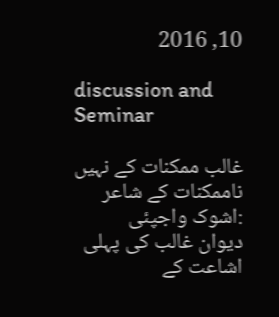10, 2016

discussion and Seminar

غالب ممکنات کے نہیں ناممکنات کے شاعر :اشوک واجپئی
دیوان غالب کی پہلی اشاعت کے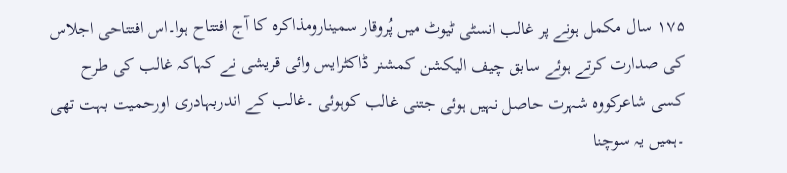۱۷۵ سال مکمل ہونے پر غالب انسٹی ٹیوٹ میں پُروقار سمینارومذاکرہ کا آج افتتاح ہوا۔اس افتتاحی اجلاس کی صدارت کرتے ہوئے سابق چیف الیکشن کمشنر ڈاکٹرایس وائی قریشی نے کہاکہ غالب کی طرح کسی شاعرکووہ شہرت حاصل نہیں ہوئی جتنی غالب کوہوئی ۔غالب کے اندربہادری اورحمیت بہت تھی ۔ہمیں یہ سوچنا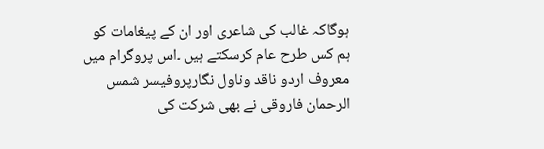ہوگاکہ غالب کی شاعری اور ان کے پیغامات کو ہم کس طرح عام کرسکتے ہیں ۔اس پروگرام میں معروف اردو ناقد وناول نگارپروفیسر شمس الرحمان فاروقی نے بھی شرکت کی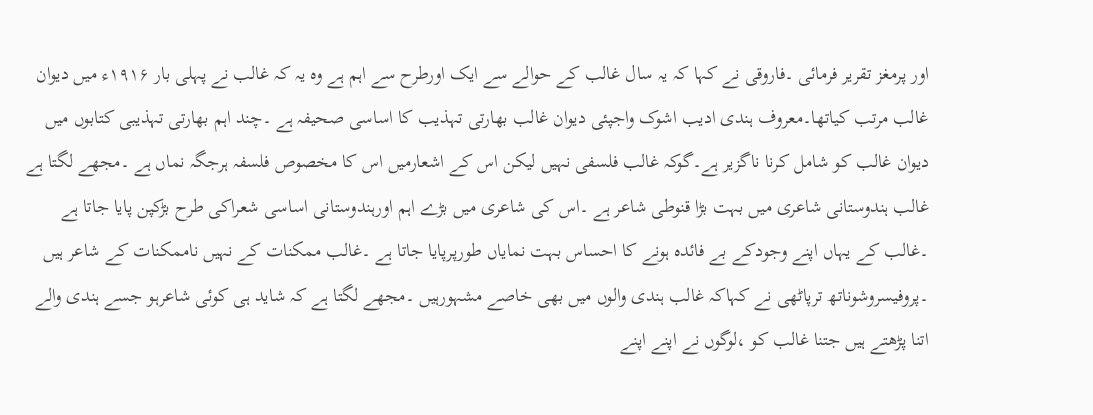اور پرمغز تقریر فرمائی ۔فاروقی نے کہا کہ یہ سال غالب کے حوالے سے ایک اورطرح سے اہم ہے وہ یہ کہ غالب نے پہلی بار ۱۹۱۶ء میں دیوان غالب مرتب کیاتھا۔معروف ہندی ادیب اشوک واجپئی دیوان غالب بھارتی تہذیب کا اساسی صحیفہ ہے ۔چند اہم بھارتی تہذیبی کتابوں میں دیوان غالب کو شامل کرنا ناگزیر ہے۔گوکہ غالب فلسفی نہیں لیکن اس کے اشعارمیں اس کا مخصوص فلسفہ ہرجگہ نماں ہے ۔مجھے لگتا ہے غالب ہندوستانی شاعری میں بہت بڑا قنوطی شاعر ہے ۔اس کی شاعری میں بڑے اہم اورہندوستانی اساسی شعراکی طرح بڑکپن پایا جاتا ہے ۔غالب کے یہاں اپنے وجودکے بے فائدہ ہونے کا احساس بہت نمایاں طورپرپایا جاتا ہے ۔غالب ممکنات کے نہیں ناممکنات کے شاعر ہیں ۔پروفیسروشوناتھ ترپاٹھی نے کہاکہ غالب ہندی والوں میں بھی خاصے مشہورہیں ۔مجھے لگتا ہے کہ شاید ہی کوئی شاعرہو جسے ہندی والے اتنا پڑھتے ہیں جتنا غالب کو ،لوگوں نے اپنے اپنے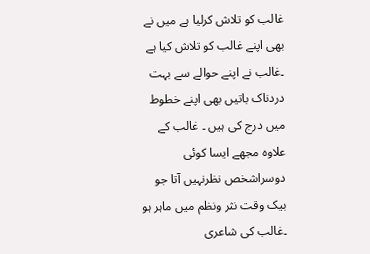غالب کو تلاش کرلیا ہے میں نے بھی اپنے غالب کو تلاش کیا ہے ۔غالب نے اپنے حوالے سے بہت دردناک باتیں بھی اپنے خطوط میں درج کی ہیں ۔ غالب کے علاوہ مجھے ایسا کوئی دوسراشخص نظرنہیں آتا جو بیک وقت نثر ونظم میں ماہر ہو ۔غالب کی شاعری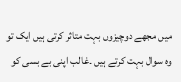میں مجھے دوچیزوں بہت متاثر کرتی ہیں ایک تو وہ سوال بہت کرتے ہیں ۔غالب اپنی بے بسی کو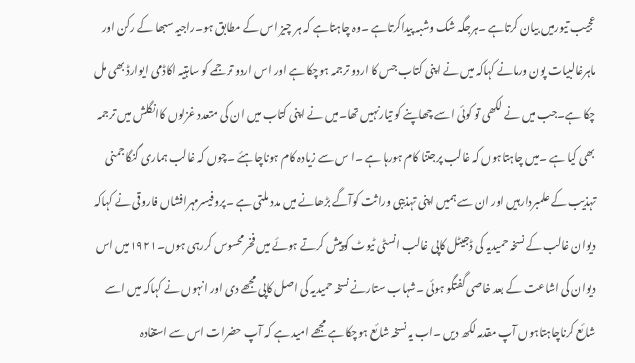عجیب تیورمیں بیان کرتاہے ۔ہرجگہ شک وشبہ پیداکرتاہے ۔وہ چاہتاہے کہ ہر چیز اس کے مطابق ہو۔راجیہ سبھا کے رکن اور ماہرغالبیات پون ورمانے کہاکہ میں نے اپنی کتاب جس کا اردو ترجمہ ہوچکا ہے اور اس اردو ترجمے کو ساہتیہ اکاڈمی ایوارڈ بھی مل چکا ہے۔جب میں نے لکھی تو کوئی اسے چھاپنے کو تیارنہیں تھا۔میں نے اپنی کتاب میں ان کی متعدد غزلوں کاانگلش میں ترجمہ بھی کیا ہے ۔میں چاہتاہوں کہ غالب پرجتنا کام ہورہا ہے ۔ا س سے زیادہ کام ہوناچاہئے ۔چوں کہ غالب ہماری گنگاجمنی تہذیب کے علمبردارہیں اور ان سے ہمیں اپنی تہذیبی وراثت کوآگے بڑھانے میں مدد ملتی ہے ۔پروفیسرمہرافشاں فاروقی نے کہاکہ دیوان غالب کے نسخہ حمیدیہ کی ڈجیٹل کاپی غالب انسٹی ٹیوٹ کوپیش کرتے ہوئے میں فخرمحسوس کررہی ہوں۔۱۹۲۱میں اس دیوان کی اشاعت کے بعد خاصی گفتگو ہوئی ۔شہاب ستارنے نسخہ حمیدیہ کی اصل کاپی مجھے دی اور انہوں نے کہاکہ میں اسے شائع کرناچاہتاہوں آپ مقدمہ لکھ دیں ۔اب یہ نسخہ شائع ہوچکا ہے مجھے امید ہے کہ آپ حضرات اس سے استفادہ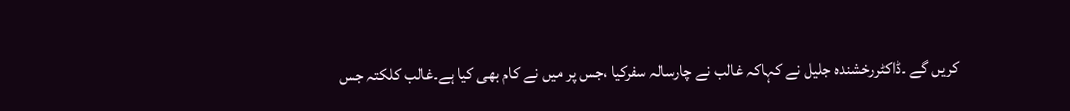کریں گے ۔ڈاکٹررخشندہ جلیل نے کہاکہ غالب نے چارسالہ سفرکیا ،جس پر میں نے کام بھی کیا ہے۔غالب کلکتہ جس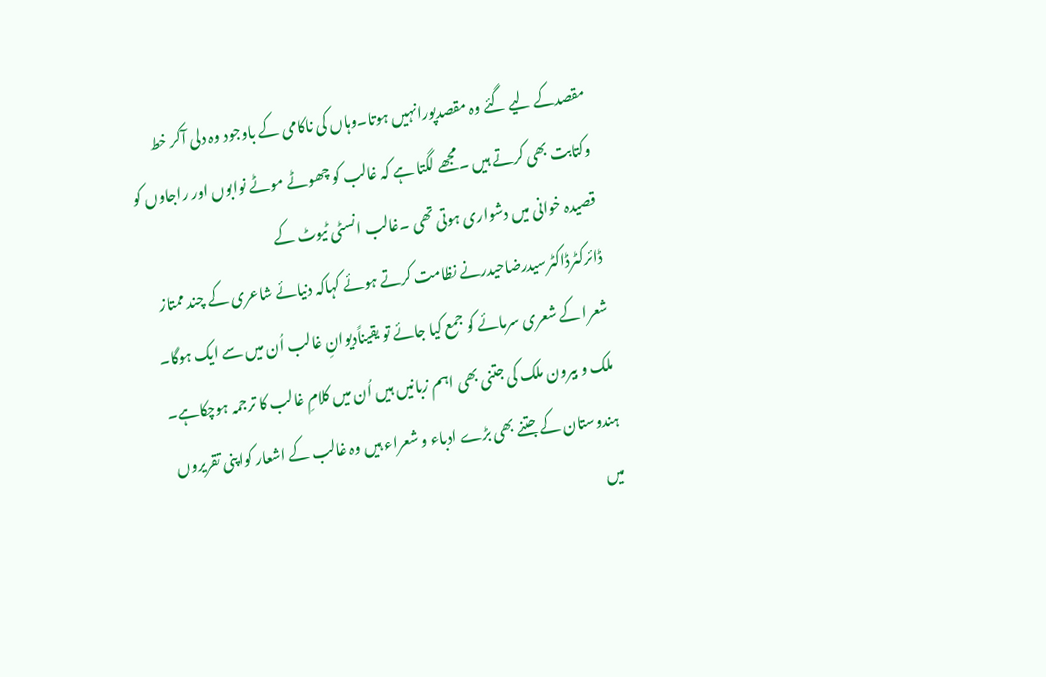مقصدکے لیے گئے وہ مقصدپورانہیں ہوتا۔وہاں کی ناکامی کے باوجود وہ دلی آکر خط وکتابت بھی کرتے ہیں ۔مجھے لگتا ہے کہ غالب کو چھوٹے موٹے نوابوں اور راجاوں کو قصیدہ خوانی میں دشواری ہوتی تھی ۔غالب انسٹی ٹیوٹ کے ڈائرکٹرڈاکٹرسیدرضاحیدرنے نظامت کرتے ہوئے کہاکہ دنیائے شاعری کے چند ممتاز شعرا کے شعری سرمائے کو جمع کیا جائے تو یقیناًدیوانِ غالب اُن میں سے ایک ہوگا۔ ملک و بیرون ملک کی جتنی بھی اہم زبانیں ہیں اُن میں کلامِ غالب کا ترجمہ ہوچکاہے۔ ہندوستان کے جتنے بھی بڑے ادباء و شعراء ہیں وہ غالب کے اشعار کواپنی تقریروں میں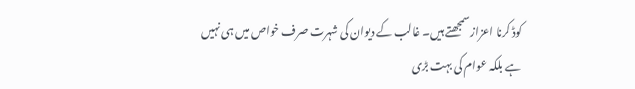کوڈ کرنا اعزاز سمجھتے ہیں۔ غالب کے دیوان کی شہرت صرف خواص میں ہی نہیں ہے بلکہ عوام کی بہت بڑی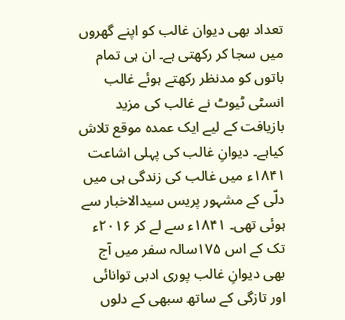تعداد بھی دیوان غالب کو اپنے گھروں میں سجا کر رکھتی ہے۔ ان ہی تمام باتوں کو مدنظر رکھتے ہوئے غالب انسٹی ٹیوٹ نے غالب کی مزید بازیافت کے لیے ایک عمدہ موقع تلاش کیاہے۔ دیوانِ غالب کی پہلی اشاعت ۱۸۴۱ء میں غالب کی زندگی ہی میں دلّی کے مشہور پریس سیدالاخبار سے ہوئی تھی۔ ۱۸۴۱ء سے لے کر ۲۰۱۶ء تک کے اس ۱۷۵سالہ سفر میں آج بھی دیوانِ غالب پوری ادبی توانائی اور تازگی کے ساتھ سبھی کے دلوں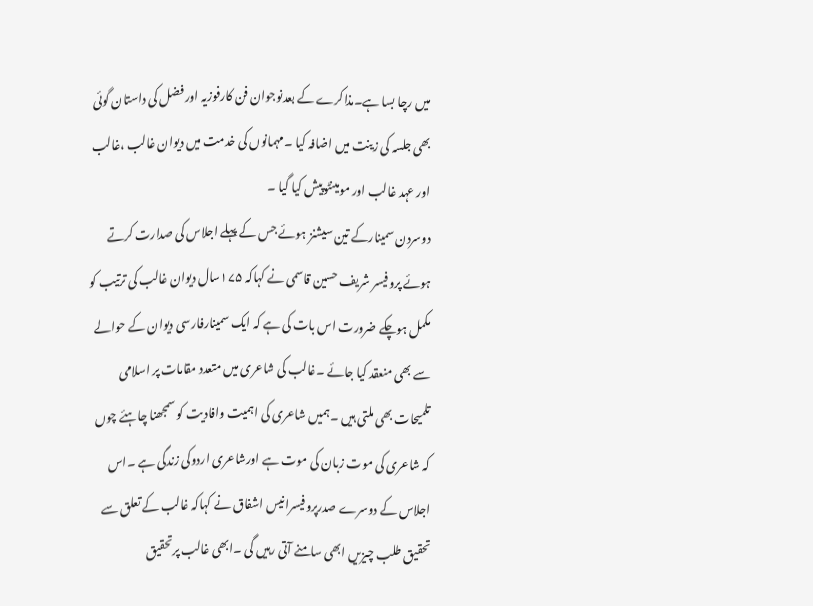میں رچا بسا ہے۔مذاکرے کے بعدنوجوان فن کارفوزیہ اور فضل کی داستان گوئی بھی جلسہ کی زینت میں اضافہ کیا ۔مہمانوں کی خدمت میں دیوان غالب ،غالب اور عہد غالب اور مومینٹوپیش کیا گیا ۔
دوسردن سمینارکے تین سیشنز ہوئے جس کے پہلے اجلاس کی صدارت کرتے ہوئے پروفیسر شریف حسین قاسمی نے کہاکہ ۱۷۵سال دیوان غالب کی ترتیب کو مکمل ہوچکے ضرورت اس بات کی ہے کہ ایک سمینارفارسی دیوان کے حوالے سے بھی منعقد کیا جائے ۔غالب کی شاعری میں متعدد مقامات پر اسلامی تلمیحات بھی ملتی ہیں ۔ہمیں شاعری کی اہمیت وافادیت کو سمجھنا چاہئے چوں کہ شاعری کی موت زبان کی موت ہے اورشاعری اردوکی زندگی ہے ۔اس اجلاس کے دوسرے صدرپروفیسرانیس اشفاق نے کہاکہ غالب کے تعلق سے تحقیق طلب چیزیں ابھی سامنے آتی رہیں گی ۔ابھی غالب پرتحقیق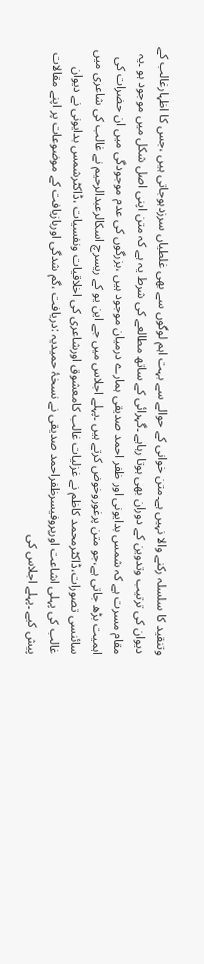وتنقید کا سلسلہ رکنے والا نہیں ہے۔متن خوانی کے حوالے سے بہت اہم لوگوں سے بھی غلطیاں سرزدہوجاتی ہیں ،جس کا اظہارغالب کے دیوان کی ترتیب وتدوین کے دوران بھی ہوتا رہاہے ۔گہرائی کے ساتھ مطالعے کی شرط یہ ہے کہ متن اپنی اصل شکل میں موجود ہو ۔یہ مقام مسرت ہے کہ شمس بدایونی اور ظفر احمد صدیقی ہمارے درمیان موجود ہیں ،بزرگوں کی عدم موجودگی میں ان حضرات کی اہمیت بڑھ جاتی ہے،جو متن پرغوروخوض کرتے ہیں ۔پہلے اجلاس میں جے این یو کے ریسرچ اسکالرعبدالرحیم نے غالب کی شاعری میں سائنسی تصورات،ڈاکٹرمحمد کاظم نے غزلیات غالب کامعشوق اورشاعری کی اخلاقیات ونفسیات ،ڈاکٹرشمس بدایونی نے دیوان غالب کی پہلی اشاعت اورپروفیسرظفراحمد صدیقی نے نسخۂ حمیدیہ :دریافت ،گم شدگی اوربازیافت کے موضوعات پر اپنے مقالات پیش کیے ۔پہلے اجلاس کی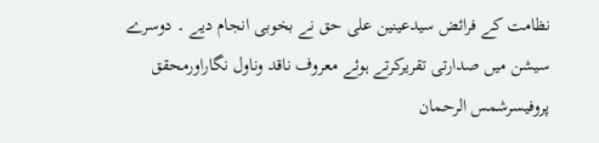نظامت کے فرائض سیدعینین علی حق نے بخوبی انجام دیے ۔ دوسرے سیشن میں صدارتی تقریرکرتے ہوئے معروف ناقد وناول نگاراورمحقق پروفیسرشمس الرحمان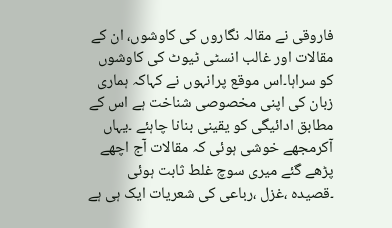فاروقی نے مقالہ نگاروں کی کاوشوں، ان کے مقالات اور غالب انسٹی ٹیوٹ کی کاوشوں کو سراہا۔اس موقع پرانہوں نے کہاکہ ہماری زبان کی اپنی مخصوصی شناخت ہے اس کے مطابق ادائیگی کو یقینی بنانا چاہئے ۔یہاں آکرمجھے خوشی ہوئی کہ مقالات آج اچھے پڑھے گئے میری سوچ غلط ثابت ہوئی ۔قصیدہ ،غزل ،رباعی کی شعریات ایک ہی ہے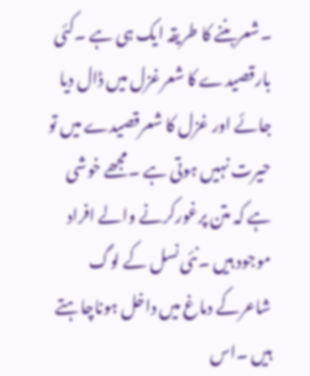۔شعربننے کا طریقہ ایک ہی ہے ۔کئی بارقصیدے کا شعرغزل میں ڈال دیا جائے اور غزل کا شعرقصیدے میں تو حیرت نہیں ہوتی ہے ۔مجھے خوشی ہے کہ متن پرغورکرنے والے افراد موجود ہیں ۔نئی نسل کے لوگ شاعرکے دماغ میں داخل ہوناچاہتے ہیں ۔اس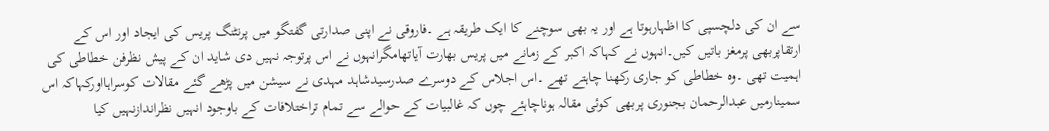سے ان کی دلچسپی کا اظہارہوتا ہے اور یہ بھی سوچنے کا ایک طریقہ ہے ۔فاروقی نے اپنی صدارتی گفتگو میں پرنٹنگ پریس کی ایجاد اور اس کے ارتقاپربھی پرمغز باتیں کیں۔انہوں نے کہاکہ اکبر کے زمانے میں پریس بھارت آیاتھامگرانہوں نے اس پرتوجہ نہیں دی شاید ان کے پیش نظرفن خطاطی کی اہمیت تھی ۔وہ خطاطی کو جاری رکھنا چاہتے تھے ۔اس اجلاس کے دوسرے صدرسیدشاہد مہدی نے سیشن میں پڑھے گئے مقالات کوسراہااورکہاکہ اس سمینارمیں عبدالرحمان بجنوری پربھی کوئی مقالہ ہوناچاہئے چوں کہ غالبیات کے حوالے سے تمام تراختلافات کے باوجود انہیں نظراندازنہیں کیا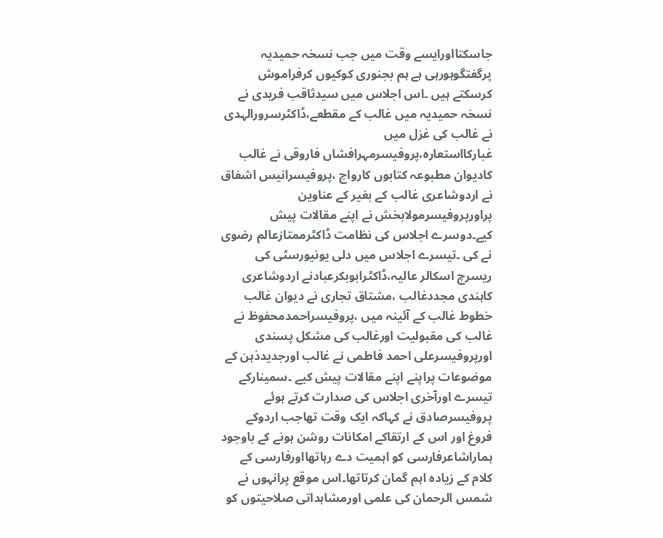جاسکتااورایسے وقت میں جب نسخہ حمیدیہ پرگفتگوہورہی ہے ہم بجنوری کوکیوں کرفراموش کرسکتے ہیں ۔اس اجلاس میں سیدثاقب فریدی نے نسخہ حمیدیہ میں غالب کے مقطعے،ڈاکٹرسرورالہدی نے غالب کی غزل میں غبارکااستعارہ،پروفیسرمہرافشاں فاروقی نے غالب کادیوان مطبوعہ کتابوں کارواج ،پروفیسرانیس اشفاق نے اردوشاعری غالب کے بغیر کے عناوین پراورپروفیسرمولابخش نے اپنے مقالات پیش کیے۔دوسرے اجلاس کی نظامت ڈاکٹرممتازعالم رضوی نے کی ۔تیسرے اجلاس میں دلی یونیورسٹی کی ریسرچ اسکالر عالیہ،ڈاکٹرابوبکرعبادنے اردوشاعری کاہندی مجددغالب ،مشتاق تجاری نے دیوان غالب خطوط غالب کے آئینہ میں ،پروفیسراحمدمحفوظ نے غالب کی مقبولیت اورغالب کی مشکل پسندی اورپروفیسرعلی احمد فاطمی نے غالب اورجدیدذہن کے موضوعات پراپنے اپنے مقالات پیش کیے ۔سمینارکے تیسرے اورآخری اجلاس کی صدارت کرتے ہوئے پروفیسرصادق نے کہاکہ ایک وقت تھاجب اردوکے فروغ اور اس کے ارتقاکے امکانات روشن ہونے کے باوجود ہماراشاعرفارسی کو اہمیت دے رہاتھااورفارسی کے کلام کے زیادہ اہم گمان کرتاتھا۔اس موقع پرانہوں نے شمس الرحمان کی علمی اورمشاہداتی صلاحیتوں کو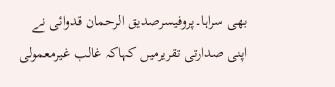بھی سراہا۔پروفیسرصدیق الرحمان قدوائی نے اپنی صدارتی تقریرمیں کہاکہ غالب غیرمعمولی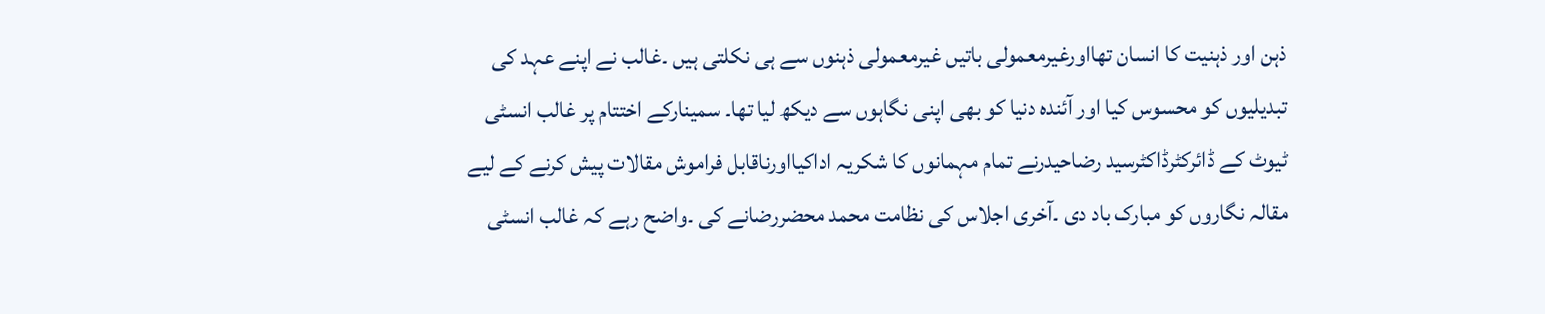ذہن اور ذہنیت کا انسان تھااورغیرمعمولی باتیں غیرمعمولی ذہنوں سے ہی نکلتی ہیں ۔غالب نے اپنے عہد کی تبدیلیوں کو محسوس کیا اور آئندہ دنیا کو بھی اپنی نگاہوں سے دیکھ لیا تھا۔ سمینارکے اختتام پر غالب انسٹی ٹیوٹ کے ڈائرکٹرڈاکٹرسید رضاحیدرنے تمام مہمانوں کا شکریہ اداکیااورناقابل فراموش مقالات پیش کرنے کے لیے مقالہ نگاروں کو مبارک باد دی ۔آخری اجلاس کی نظامت محمد محضررضانے کی ۔واضح رہے کہ غالب انسٹی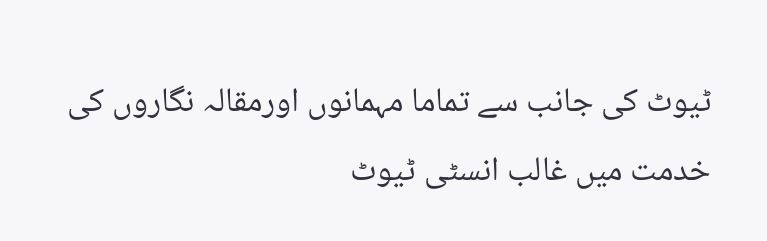ٹیوٹ کی جانب سے تماما مہمانوں اورمقالہ نگاروں کی خدمت میں غالب انسٹی ٹیوٹ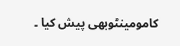کامومینٹوبھی پیش کیا ۔